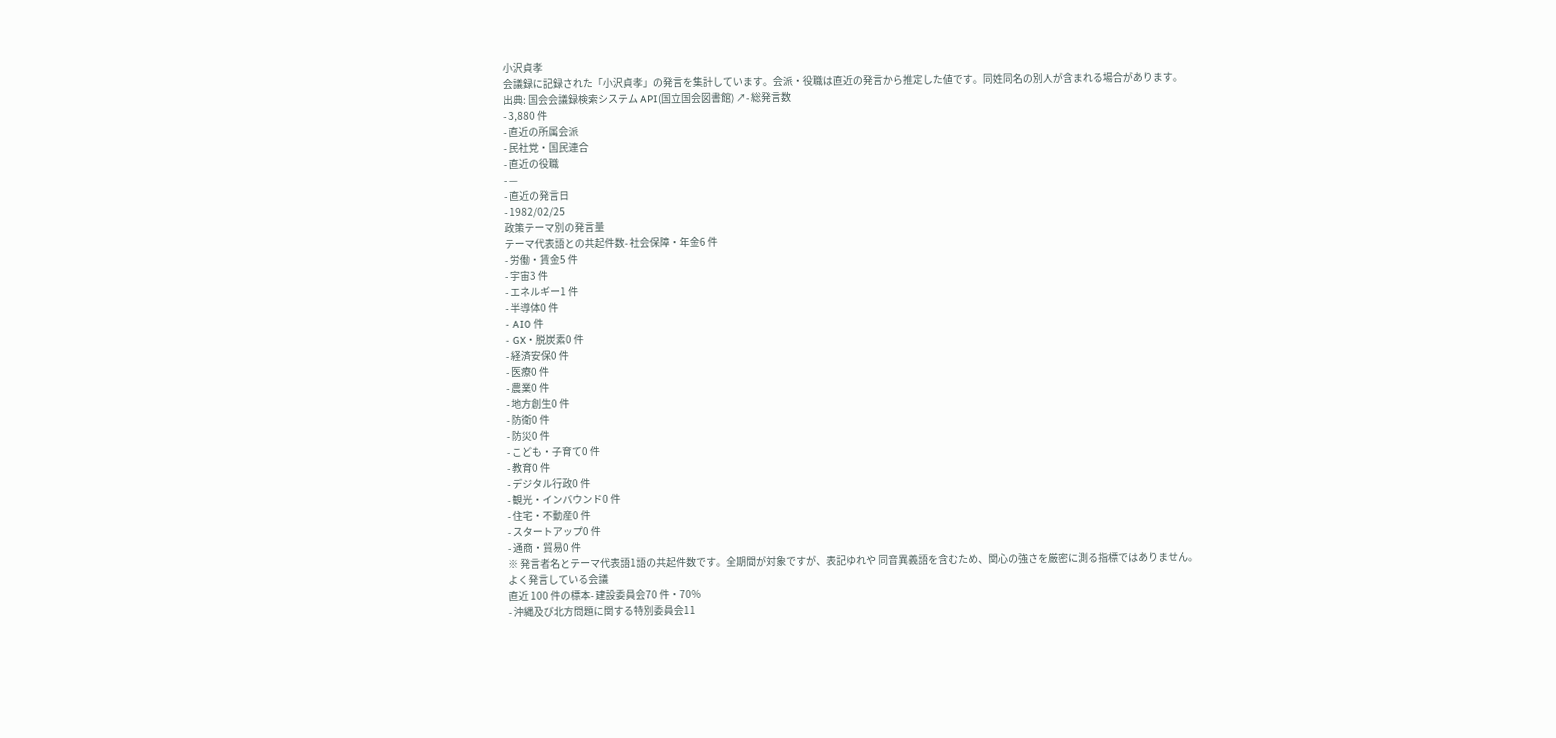小沢貞孝
会議録に記録された「小沢貞孝」の発言を集計しています。会派・役職は直近の発言から推定した値です。同姓同名の別人が含まれる場合があります。
出典: 国会会議録検索システム API(国立国会図書館) ↗- 総発言数
- 3,880 件
- 直近の所属会派
- 民社党・国民連合
- 直近の役職
- —
- 直近の発言日
- 1982/02/25
政策テーマ別の発言量
テーマ代表語との共起件数- 社会保障・年金6 件
- 労働・賃金5 件
- 宇宙3 件
- エネルギー1 件
- 半導体0 件
- AI0 件
- GX・脱炭素0 件
- 経済安保0 件
- 医療0 件
- 農業0 件
- 地方創生0 件
- 防衛0 件
- 防災0 件
- こども・子育て0 件
- 教育0 件
- デジタル行政0 件
- 観光・インバウンド0 件
- 住宅・不動産0 件
- スタートアップ0 件
- 通商・貿易0 件
※ 発言者名とテーマ代表語1語の共起件数です。全期間が対象ですが、表記ゆれや 同音異義語を含むため、関心の強さを厳密に測る指標ではありません。
よく発言している会議
直近 100 件の標本- 建設委員会70 件・70%
- 沖縄及び北方問題に関する特別委員会11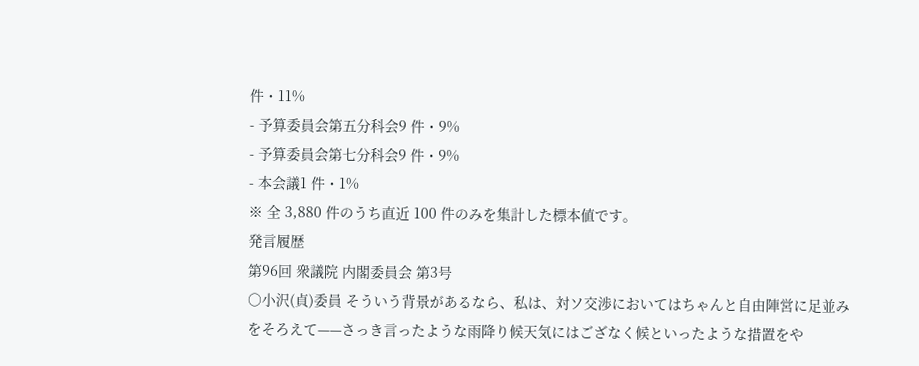件・11%
- 予算委員会第五分科会9 件・9%
- 予算委員会第七分科会9 件・9%
- 本会議1 件・1%
※ 全 3,880 件のうち直近 100 件のみを集計した標本値です。
発言履歴
第96回 衆議院 内閣委員会 第3号
○小沢(貞)委員 そういう背景があるなら、私は、対ソ交渉においてはちゃんと自由陣営に足並みをそろえて——さっき言ったような雨降り候天気にはござなく候といったような措置をや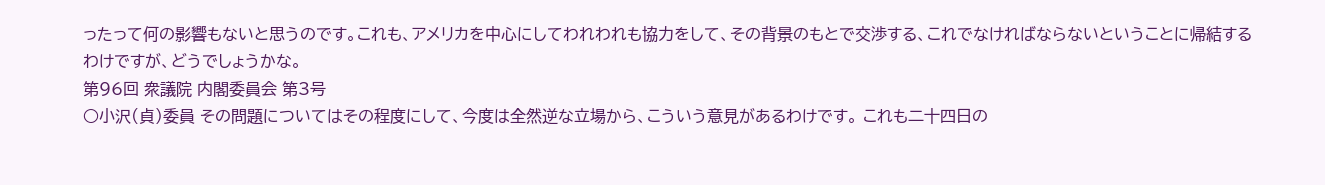ったって何の影響もないと思うのです。これも、アメリカを中心にしてわれわれも協力をして、その背景のもとで交渉する、これでなければならないということに帰結するわけですが、どうでしょうかな。
第96回 衆議院 内閣委員会 第3号
○小沢(貞)委員 その問題についてはその程度にして、今度は全然逆な立場から、こういう意見があるわけです。 これも二十四日の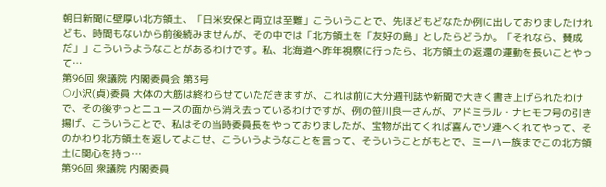朝日新聞に壁厚い北方領土、「日米安保と両立は至難」こういうことで、先ほどもどなたか例に出しておりましたけれども、時間もないから前後続みませんが、その中では「北方領土を「友好の島」としたらどうか。「それなら、賛成だ」」こういうようなことがあるわけです。私、北海道へ昨年視察に行ったら、北方領土の返還の運動を長いことやって…
第96回 衆議院 内閣委員会 第3号
○小沢(貞)委員 大体の大筋は終わらせていただきますが、これは前に大分週刊誌や新聞で大きく書き上げられたわけで、その後ずっとニュースの面から消え去っているわけですが、例の笹川良一さんが、アドミラル・ナヒモフ号の引き揚げ、こういうことで、私はその当時委員長をやっておりましたが、宝物が出てくれば喜んでソ連へくれてやって、そのかわり北方領土を返してよこせ、こういうようなことを言って、そういうことがもとで、ミーハー族までこの北方領土に関心を持っ…
第96回 衆議院 内閣委員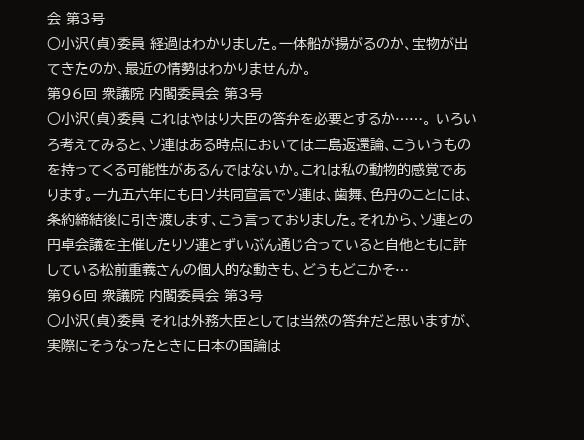会 第3号
○小沢(貞)委員 経過はわかりました。一体船が揚がるのか、宝物が出てきたのか、最近の情勢はわかりませんか。
第96回 衆議院 内閣委員会 第3号
○小沢(貞)委員 これはやはり大臣の答弁を必要とするか……。 いろいろ考えてみると、ソ連はある時点においては二島返還論、こういうものを持ってくる可能性があるんではないか。これは私の動物的感覚であります。一九五六年にも日ソ共同宣言でソ連は、歯舞、色丹のことには、条約締結後に引き渡します、こう言っておりました。それから、ソ連との円卓会議を主催したりソ連とずいぶん通じ合っていると自他ともに許している松前重義さんの個人的な動きも、どうもどこかそ…
第96回 衆議院 内閣委員会 第3号
○小沢(貞)委員 それは外務大臣としては当然の答弁だと思いますが、実際にそうなったときに日本の国論は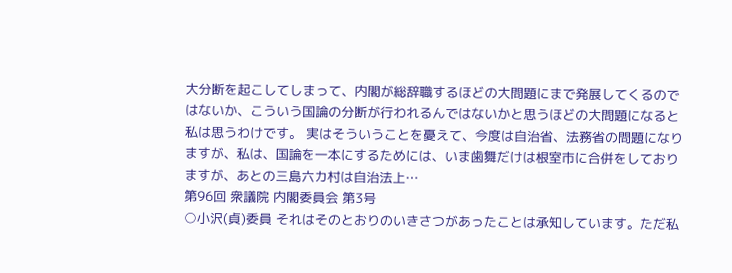大分断を起こしてしまって、内閣が総辞職するほどの大問題にまで発展してくるのではないか、こういう国論の分断が行われるんではないかと思うほどの大問題になると私は思うわけです。 実はそういうことを憂えて、今度は自治省、法務省の問題になりますが、私は、国論を一本にするためには、いま歯舞だけは根室市に合併をしておりますが、あとの三島六カ村は自治法上…
第96回 衆議院 内閣委員会 第3号
○小沢(貞)委員 それはそのとおりのいきさつがあったことは承知しています。ただ私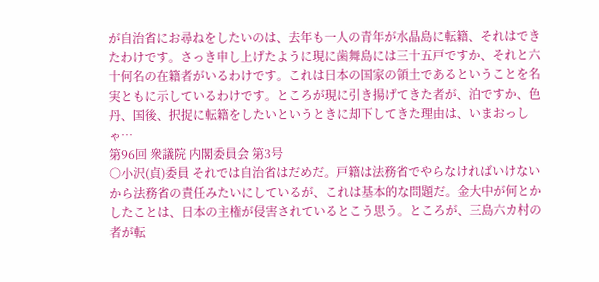が自治省にお尋ねをしたいのは、去年も一人の青年が水晶島に転籍、それはできたわけです。さっき申し上げたように現に歯舞島には三十五戸ですか、それと六十何名の在籍者がいるわけです。これは日本の国家の領土であるということを名実ともに示しているわけです。ところが現に引き揚げてきた者が、泊ですか、色丹、国後、択捉に転籍をしたいというときに却下してきた理由は、いまおっしゃ…
第96回 衆議院 内閣委員会 第3号
○小沢(貞)委員 それでは自治省はだめだ。戸籍は法務省でやらなければいけないから法務省の責任みたいにしているが、これは基本的な問題だ。金大中が何とかしたことは、日本の主権が侵害されているとこう思う。ところが、三島六カ村の者が転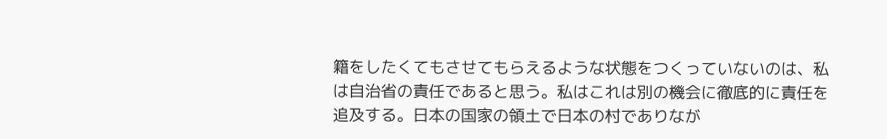籍をしたくてもさせてもらえるような状態をつくっていないのは、私は自治省の責任であると思う。私はこれは別の機会に徹底的に責任を追及する。日本の国家の領土で日本の村でありなが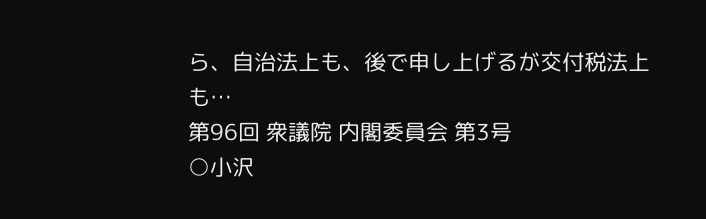ら、自治法上も、後で申し上げるが交付税法上も…
第96回 衆議院 内閣委員会 第3号
○小沢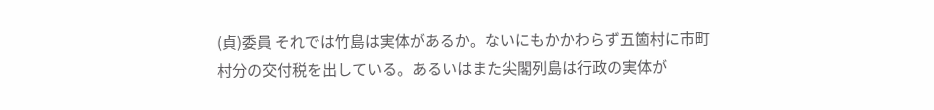(貞)委員 それでは竹島は実体があるか。ないにもかかわらず五箇村に市町村分の交付税を出している。あるいはまた尖閣列島は行政の実体が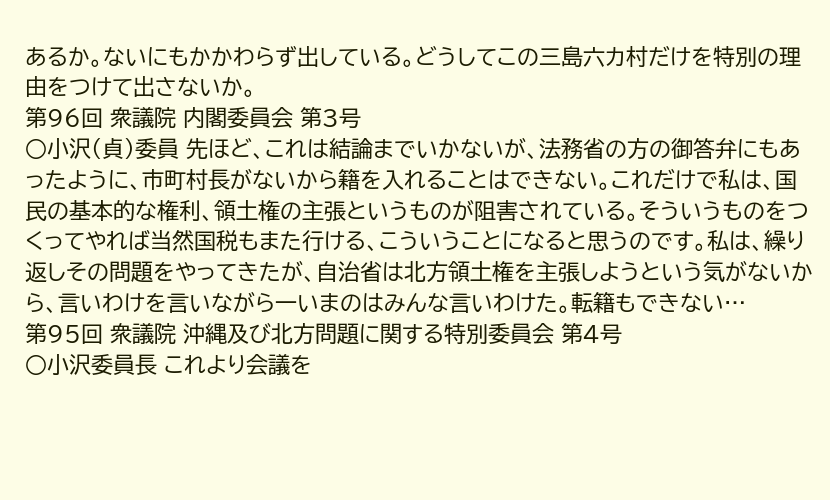あるか。ないにもかかわらず出している。どうしてこの三島六カ村だけを特別の理由をつけて出さないか。
第96回 衆議院 内閣委員会 第3号
○小沢(貞)委員 先ほど、これは結論までいかないが、法務省の方の御答弁にもあったように、市町村長がないから籍を入れることはできない。これだけで私は、国民の基本的な権利、領土権の主張というものが阻害されている。そういうものをつくってやれば当然国税もまた行ける、こういうことになると思うのです。私は、繰り返しその問題をやってきたが、自治省は北方領土権を主張しようという気がないから、言いわけを言いながら一いまのはみんな言いわけた。転籍もできない…
第95回 衆議院 沖縄及び北方問題に関する特別委員会 第4号
○小沢委員長 これより会議を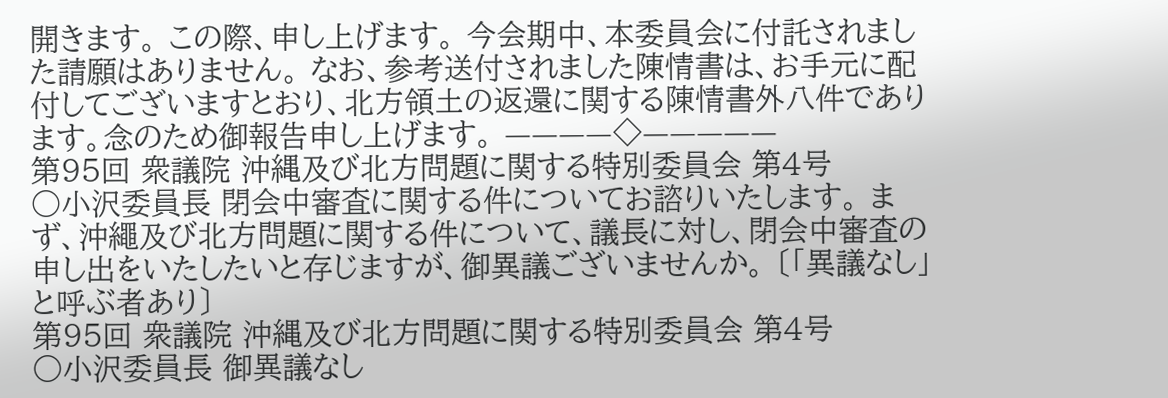開きます。 この際、申し上げます。 今会期中、本委員会に付託されました請願はありません。 なお、参考送付されました陳情書は、お手元に配付してございますとおり、北方領土の返還に関する陳情書外八件であります。念のため御報告申し上げます。 ————◇—————
第95回 衆議院 沖縄及び北方問題に関する特別委員会 第4号
○小沢委員長 閉会中審査に関する件についてお諮りいたします。 まず、沖繩及び北方問題に関する件について、議長に対し、閉会中審査の申し出をいたしたいと存じますが、御異議ございませんか。 〔「異議なし」と呼ぶ者あり〕
第95回 衆議院 沖縄及び北方問題に関する特別委員会 第4号
○小沢委員長 御異議なし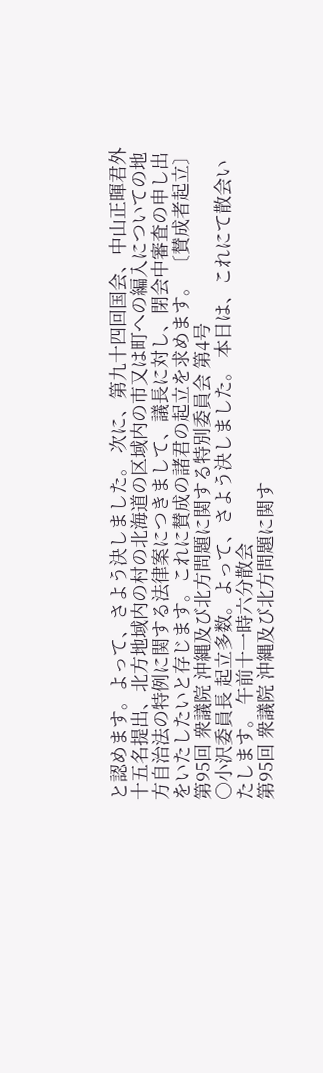と認めます。よって、さよう決しました。 次に、第九十四回国会、中山正暉君外十五名提出、北方地域内の村の北海道の区域内の市又は町への編入についての地方自治法の特例に関する法律案につきまして、議長に対し、閉会中審査の申し出をいたしたいと存じます。これに賛成の諸君の起立を求めます。 〔賛成者起立〕
第95回 衆議院 沖縄及び北方問題に関する特別委員会 第4号
○小沢委員長 起立多数。よって、さよう決しました。 本日は、これにて散会いたします。 午前十一時六分散会
第95回 衆議院 沖縄及び北方問題に関す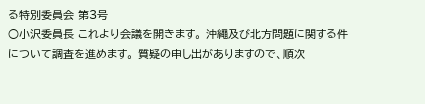る特別委員会 第3号
○小沢委員長 これより会議を開きます。 沖繩及び北方問題に関する件について調査を進めます。 質疑の申し出がありますので、順次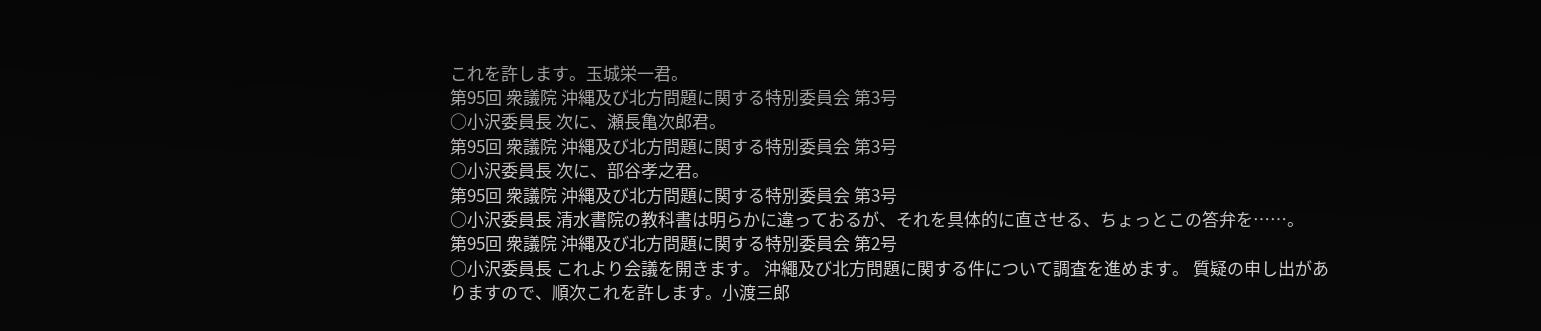これを許します。玉城栄一君。
第95回 衆議院 沖縄及び北方問題に関する特別委員会 第3号
○小沢委員長 次に、瀬長亀次郎君。
第95回 衆議院 沖縄及び北方問題に関する特別委員会 第3号
○小沢委員長 次に、部谷孝之君。
第95回 衆議院 沖縄及び北方問題に関する特別委員会 第3号
○小沢委員長 清水書院の教科書は明らかに違っておるが、それを具体的に直させる、ちょっとこの答弁を……。
第95回 衆議院 沖縄及び北方問題に関する特別委員会 第2号
○小沢委員長 これより会議を開きます。 沖繩及び北方問題に関する件について調査を進めます。 質疑の申し出がありますので、順次これを許します。小渡三郎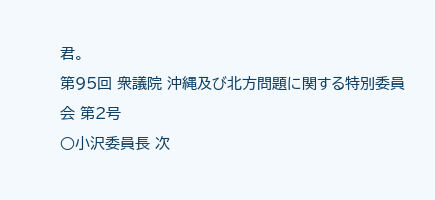君。
第95回 衆議院 沖縄及び北方問題に関する特別委員会 第2号
○小沢委員長 次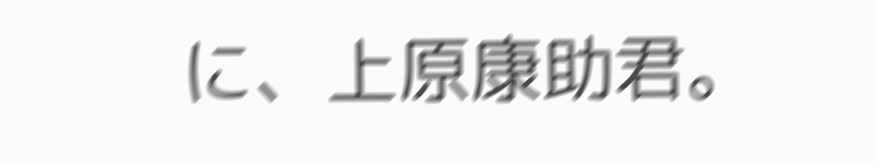に、上原康助君。